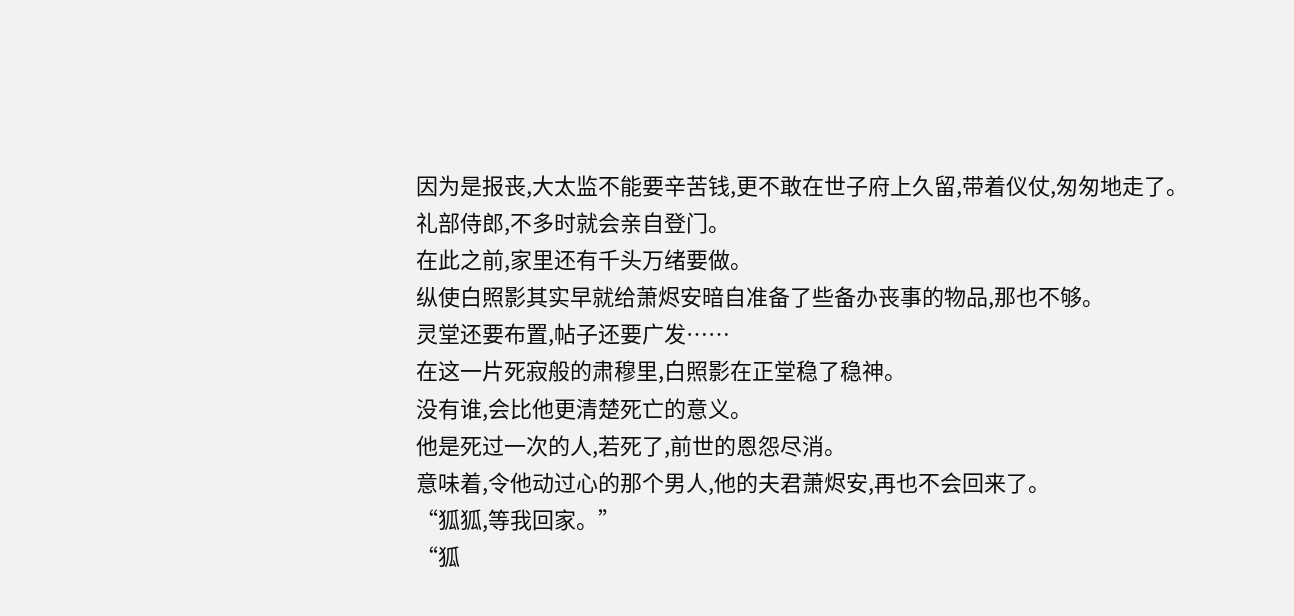因为是报丧,大太监不能要辛苦钱,更不敢在世子府上久留,带着仪仗,匆匆地走了。
礼部侍郎,不多时就会亲自登门。
在此之前,家里还有千头万绪要做。
纵使白照影其实早就给萧烬安暗自准备了些备办丧事的物品,那也不够。
灵堂还要布置,帖子还要广发……
在这一片死寂般的肃穆里,白照影在正堂稳了稳神。
没有谁,会比他更清楚死亡的意义。
他是死过一次的人,若死了,前世的恩怨尽消。
意味着,令他动过心的那个男人,他的夫君萧烬安,再也不会回来了。
“狐狐,等我回家。”
“狐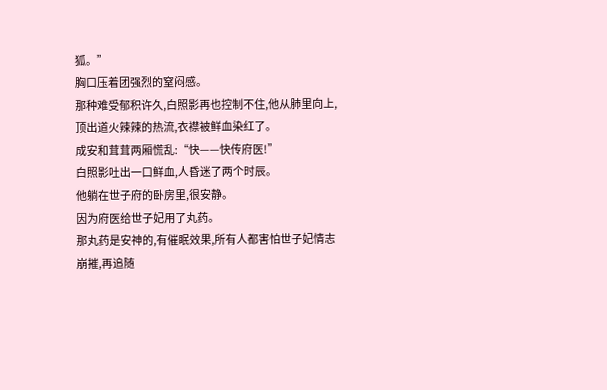狐。”
胸口压着团强烈的窒闷感。
那种难受郁积许久,白照影再也控制不住,他从肺里向上,顶出道火辣辣的热流,衣襟被鲜血染红了。
成安和茸茸两厢慌乱:“快——快传府医!”
白照影吐出一口鲜血,人昏迷了两个时辰。
他躺在世子府的卧房里,很安静。
因为府医给世子妃用了丸药。
那丸药是安神的,有催眠效果,所有人都害怕世子妃情志崩摧,再追随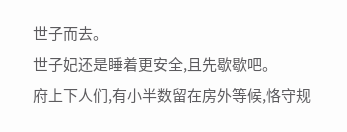世子而去。
世子妃还是睡着更安全,且先歇歇吧。
府上下人们,有小半数留在房外等候,恪守规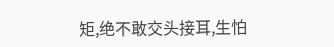矩,绝不敢交头接耳,生怕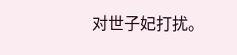对世子妃打扰。